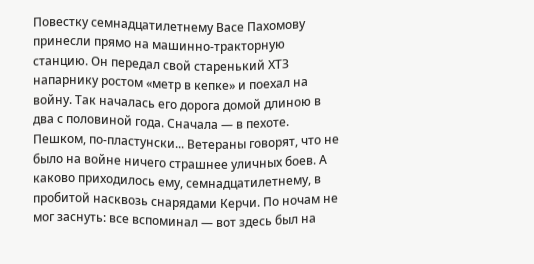Повестку семнадцатилетнему Васе Пахомову принесли прямо на машинно-тракторную станцию. Он передал свой старенький ХТЗ напарнику ростом «метр в кепке» и поехал на войну. Так началась его дорога домой длиною в два с половиной года. Сначала — в пехоте. Пешком, по-пластунски... Ветераны говорят, что не было на войне ничего страшнее уличных боев. А каково приходилось ему, семнадцатилетнему, в пробитой насквозь снарядами Керчи. По ночам не мог заснуть: все вспоминал — вот здесь был на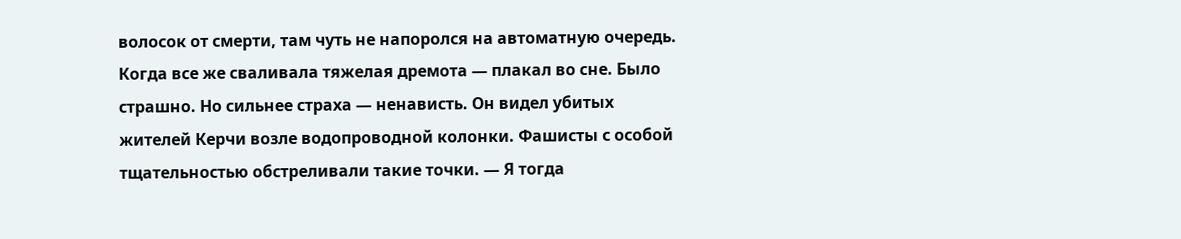волосок от смерти, там чуть не напоролся на автоматную очередь. Когда все же сваливала тяжелая дремота — плакал во сне. Было страшно. Но сильнее страха — ненависть. Он видел убитых жителей Керчи возле водопроводной колонки. Фашисты с особой тщательностью обстреливали такие точки. — Я тогда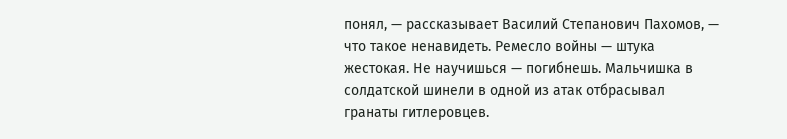понял, — рассказывает Василий Степанович Пахомов, — что такое ненавидеть. Ремесло войны — штука жестокая. Не научишься — погибнешь. Мальчишка в солдатской шинели в одной из атак отбрасывал гранаты гитлеровцев.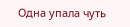Одна упала чуть